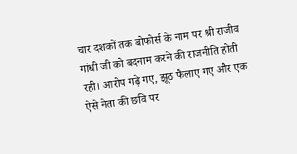चार दशकों तक बोफोर्स के नाम पर श्री राजीव गांधी जी को बदनाम करने की राजनीति होती रही। आरोप गढ़े गए, झूठ फैलाए गए और एक ऐसे नेता की छवि पर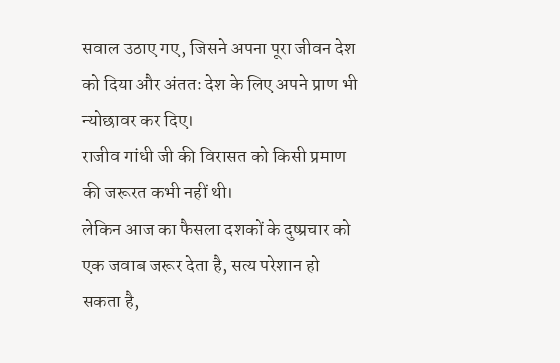सवाल उठाए गए, जिसने अपना पूरा जीवन देश को दिया और अंततः देश के लिए अपने प्राण भी न्योछावर कर दिए।
राजीव गांधी जी की विरासत को किसी प्रमाण की जरूरत कभी नहीं थी।
लेकिन आज का फैसला दशकों के दुष्प्रचार को एक जवाब जरूर देता है, सत्य परेशान हो सकता है,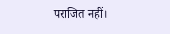पराजित नहीं।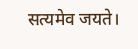सत्यमेव जयते।